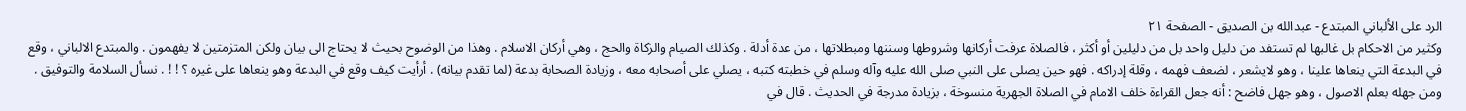الرد على الألباني المبتدع - عبدالله بن الصديق - الصفحة ٢١
وكثير من الاحكام بل غالبها لم تستفد من دليل واحد بل من دليلين أو أكثر ، فالصلاة عرفت أركانها وشروطها وسننها ومبطلاتها ، من عدة أدلة . وكذلك الصيام والزكاة والحج ، وهي أركان الاسلام . وهذا من الوضوح بحيث لا يحتاج الى بيان ولكن المتزمتين لا يفهمون . والمبتدع الالباني ، وقع في البدعة التي ينعاها علينا ، وهو لايشعر ، لضعف فهمه ، وقلة إدراكه . فهو حين يصلى على النبي صلى الله عليه وآله وسلم في خطبته كتبه ، يصلي على أصحابه معه ، وزيادة الصحابة بدعة (لما تقدم بيانه) . أرأيت كيف وقع في البدعة وهو ينعاها على غيره ؟ ! ! . نسأل السلامة والتوفيق . ومن جهله بعلم الاصول ، وهو جهل فاضح : أنه جعل القراءة خلف الامام في الصلاة الجهرية منسوخة ، بزيادة مدرجة في الحديث . قال في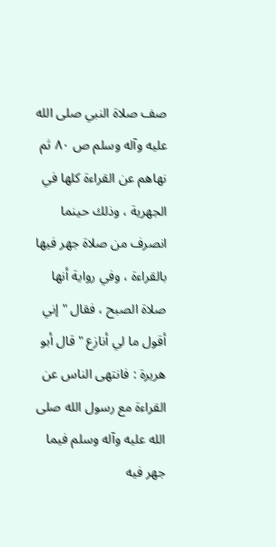صف صلاة النبي صلى الله عليه وآله وسلم ص ٨٠ ثم نهاهم عن القراءة كلها في الجهرية ، وذلك حينما انصرف من صلاة جهر فيها بالقراءة ، وفي رواية أنها صلاة الصبح ، فقال " إني أقول ما لي أنازع " قال أبو هريرة : فانتهى الناس عن القراءة مع رسول الله صلى الله عليه وآله وسلم فيما جهر فيه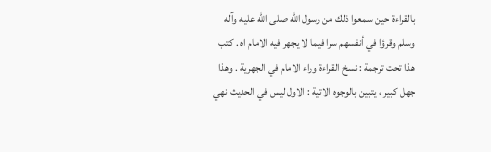بالقراءة حين سمعوا ذلك من رسول الله صلى الله عليه وآله وسلم وقرؤا في أنفسهم سرا فيما لا يجهر فيه الامام اه . كتب هذا تحت ترجمة : نسخ القراءة وراء الامام في الجهرية . وهذا جهل كبير ، يتبين بالوجوه الاتية : الاول ليس في الحديث نهي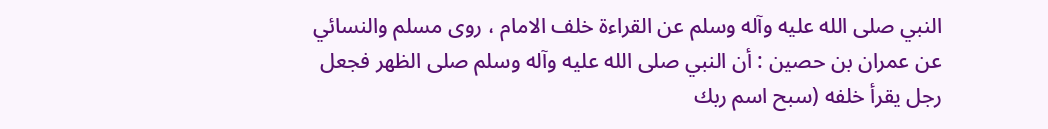النبي صلى الله عليه وآله وسلم عن القراءة خلف الامام ، روى مسلم والنسائي عن عمران بن حصين : أن النبي صلى الله عليه وآله وسلم صلى الظهر فجعل رجل يقرأ خلفه (سبح اسم ربك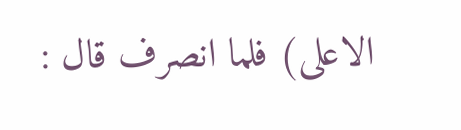الاعلى) فلما انصرف قال :